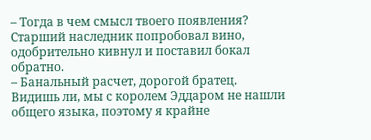– Тогда в чем смысл твоего появления?
Старший наследник попробовал вино, одобрительно кивнул и поставил бокал обратно.
– Банальный расчет, дорогой братец. Видишь ли, мы с королем Эддаром не нашли общего языка, поэтому я крайне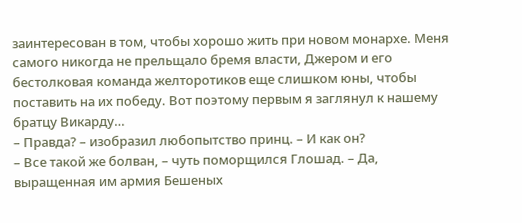заинтересован в том, чтобы хорошо жить при новом монархе. Меня самого никогда не прельщало бремя власти, Джером и его бестолковая команда желторотиков еще слишком юны, чтобы поставить на их победу. Вот поэтому первым я заглянул к нашему братцу Викарду…
– Правда? – изобразил любопытство принц. – И как он?
– Все такой же болван, – чуть поморщился Глошад. – Да, выращенная им армия Бешеных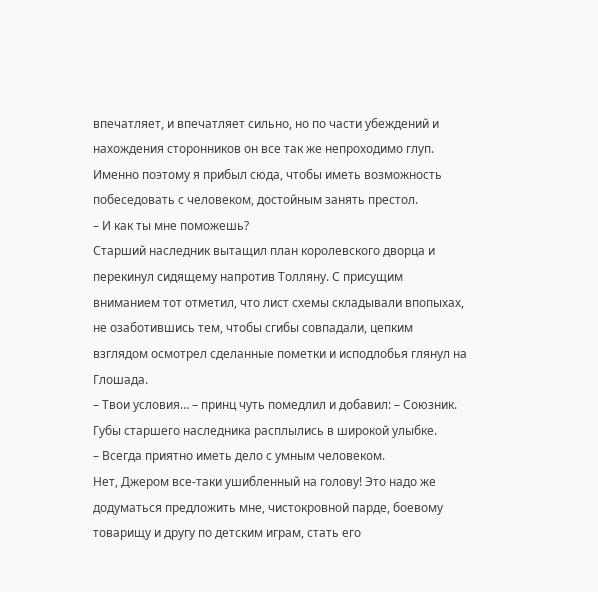впечатляет, и впечатляет сильно, но по части убеждений и нахождения сторонников он все так же непроходимо глуп. Именно поэтому я прибыл сюда, чтобы иметь возможность побеседовать с человеком, достойным занять престол.
– И как ты мне поможешь?
Старший наследник вытащил план королевского дворца и перекинул сидящему напротив Толляну. С присущим вниманием тот отметил, что лист схемы складывали впопыхах, не озаботившись тем, чтобы сгибы совпадали, цепким взглядом осмотрел сделанные пометки и исподлобья глянул на Глошада.
– Твои условия… – принц чуть помедлил и добавил: – Союзник.
Губы старшего наследника расплылись в широкой улыбке.
– Всегда приятно иметь дело с умным человеком.
Нет, Джером все-таки ушибленный на голову! Это надо же додуматься предложить мне, чистокровной парде, боевому товарищу и другу по детским играм, стать его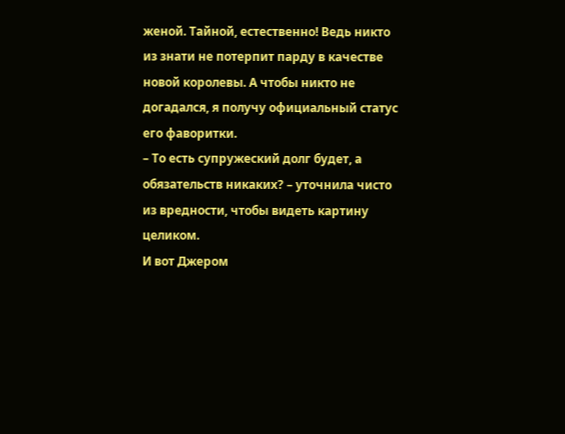женой. Тайной, естественно! Ведь никто из знати не потерпит парду в качестве новой королевы. А чтобы никто не догадался, я получу официальный статус его фаворитки.
– То есть супружеский долг будет, а обязательств никаких? – уточнила чисто из вредности, чтобы видеть картину целиком.
И вот Джером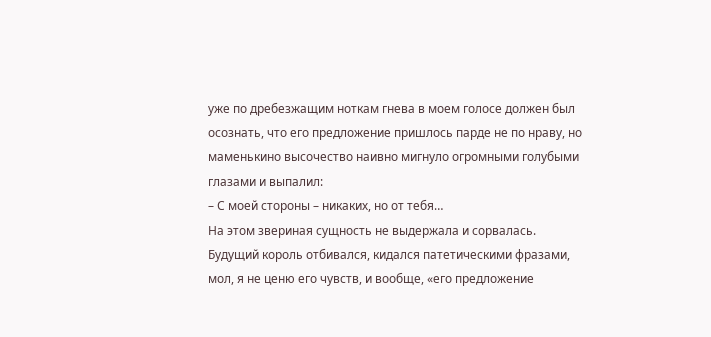уже по дребезжащим ноткам гнева в моем голосе должен был осознать, что его предложение пришлось парде не по нраву, но маменькино высочество наивно мигнуло огромными голубыми глазами и выпалил:
– С моей стороны – никаких, но от тебя…
На этом звериная сущность не выдержала и сорвалась.
Будущий король отбивался, кидался патетическими фразами, мол, я не ценю его чувств, и вообще, «его предложение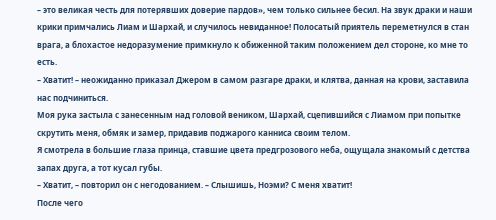– это великая честь для потерявших доверие пардов», чем только сильнее бесил. На звук драки и наши крики примчались Лиам и Шархай, и случилось невиданное! Полосатый приятель переметнулся в стан врага, а блохастое недоразумение примкнуло к обиженной таким положением дел стороне, ко мне то есть.
– Хватит! – неожиданно приказал Джером в самом разгаре драки, и клятва, данная на крови, заставила нас подчиниться.
Моя рука застыла с занесенным над головой веником, Шархай, сцепившийся с Лиамом при попытке скрутить меня, обмяк и замер, придавив поджарого канниса своим телом.
Я смотрела в большие глаза принца, ставшие цвета предгрозового неба, ощущала знакомый с детства запах друга, а тот кусал губы.
– Хватит, – повторил он с негодованием. – Слышишь, Ноэми? С меня хватит!
После чего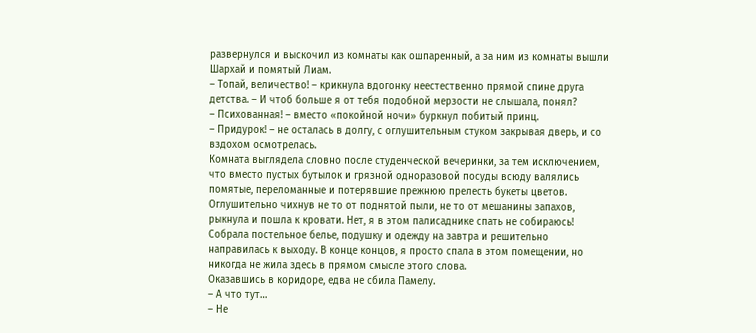развернулся и выскочил из комнаты как ошпаренный, а за ним из комнаты вышли Шархай и помятый Лиам.
– Топай, величество! – крикнула вдогонку неестественно прямой спине друга детства. – И чтоб больше я от тебя подобной мерзости не слышала, понял?
– Психованная! – вместо «покойной ночи» буркнул побитый принц.
– Придурок! – не осталась в долгу, с оглушительным стуком закрывая дверь, и со вздохом осмотрелась.
Комната выглядела словно после студенческой вечеринки, за тем исключением, что вместо пустых бутылок и грязной одноразовой посуды всюду валялись помятые, переломанные и потерявшие прежнюю прелесть букеты цветов.
Оглушительно чихнув не то от поднятой пыли, не то от мешанины запахов, рыкнула и пошла к кровати. Нет, я в этом палисаднике спать не собираюсь!
Собрала постельное белье, подушку и одежду на завтра и решительно направилась к выходу. В конце концов, я просто спала в этом помещении, но никогда не жила здесь в прямом смысле этого слова.
Оказавшись в коридоре, едва не сбила Памелу.
– А что тут…
– Не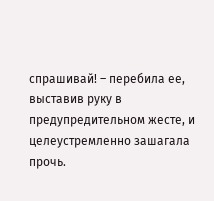спрашивай! – перебила ее, выставив руку в предупредительном жесте, и целеустремленно зашагала прочь.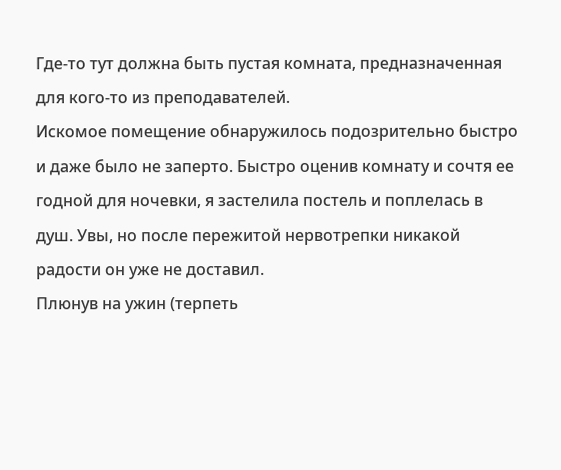Где-то тут должна быть пустая комната, предназначенная для кого-то из преподавателей.
Искомое помещение обнаружилось подозрительно быстро и даже было не заперто. Быстро оценив комнату и сочтя ее годной для ночевки, я застелила постель и поплелась в душ. Увы, но после пережитой нервотрепки никакой радости он уже не доставил.
Плюнув на ужин (терпеть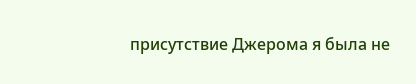присутствие Джерома я была не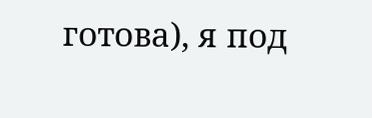готова), я под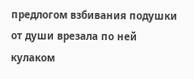предлогом взбивания подушки от души врезала по ней кулаком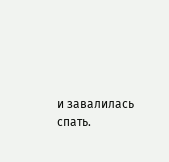и завалилась спать.